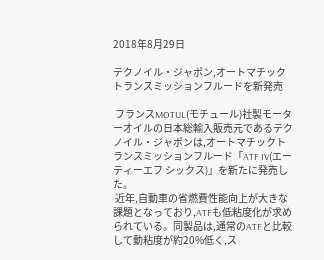2018年8月29日

テクノイル・ジャポン,オートマチックトランスミッションフルードを新発売

 フランスMOTUL(モチュール)社製モーターオイルの日本総輸入販売元であるテクノイル・ジャポンは,オートマチックトランスミッションフルード「ATF IV(エーティーエフ シックス)」を新たに発売した。
 近年,自動車の省燃費性能向上が大きな課題となっており,ATFも低粘度化が求められている。同製品は,通常のATFと比較して動粘度が約20%低く,ス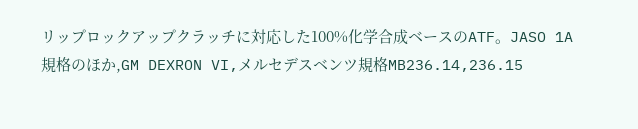リップロックアップクラッチに対応した100%化学合成ベースのATF。JASO 1A規格のほか,GM DEXRON VI,メルセデスベンツ規格MB236.14,236.15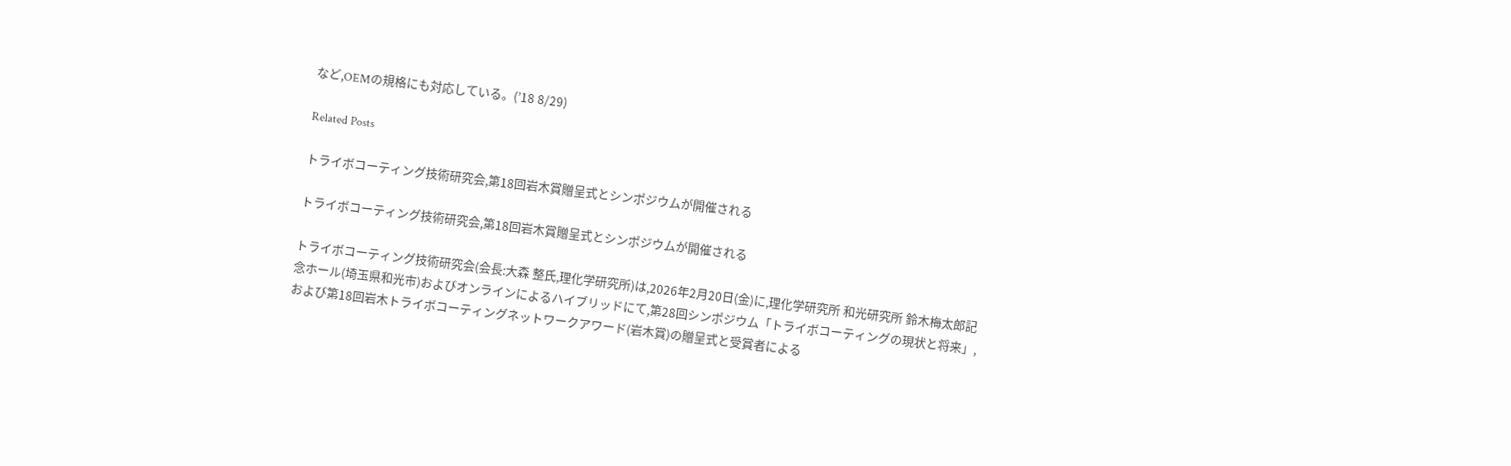など,OEMの規格にも対応している。(’18 8/29)

Related Posts

トライボコーティング技術研究会,第18回岩木賞贈呈式とシンポジウムが開催される

トライボコーティング技術研究会,第18回岩木賞贈呈式とシンポジウムが開催される

トライボコーティング技術研究会(会長:大森 整氏,理化学研究所)は,2026年2月20日(金)に,理化学研究所 和光研究所 鈴木梅太郎記念ホール(埼玉県和光市)およびオンラインによるハイブリッドにて,第28回シンポジウム「トライボコーティングの現状と将来」,および第18回岩木トライボコーティングネットワークアワード(岩木賞)の贈呈式と受賞者による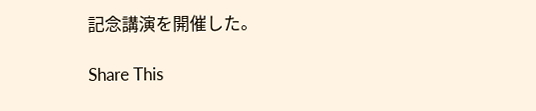記念講演を開催した。

Share This